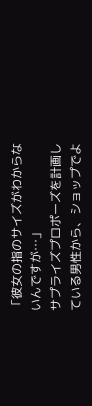「彼女の指のサイズがわからないんですが…」
サプライズプロポーズを計画している男性から、ショップでよ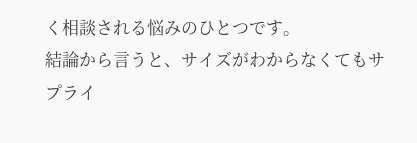く相談される悩みのひとつです。
結論から言うと、サイズがわからなくてもサプライ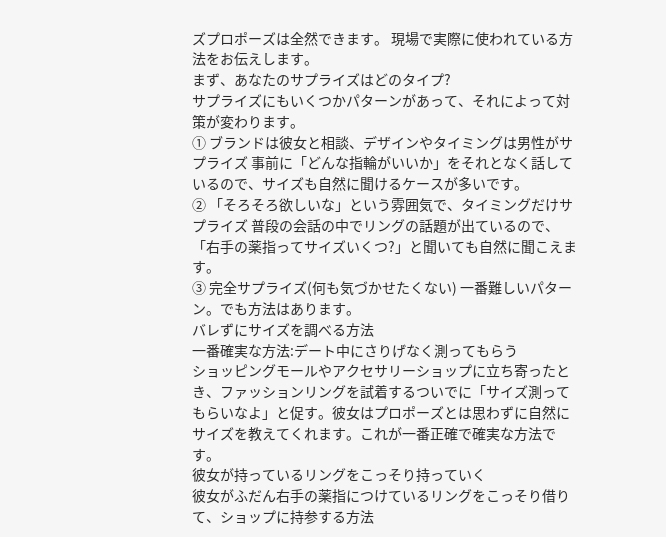ズプロポーズは全然できます。 現場で実際に使われている方法をお伝えします。
まず、あなたのサプライズはどのタイプ?
サプライズにもいくつかパターンがあって、それによって対策が変わります。
① ブランドは彼女と相談、デザインやタイミングは男性がサプライズ 事前に「どんな指輪がいいか」をそれとなく話しているので、サイズも自然に聞けるケースが多いです。
② 「そろそろ欲しいな」という雰囲気で、タイミングだけサプライズ 普段の会話の中でリングの話題が出ているので、「右手の薬指ってサイズいくつ?」と聞いても自然に聞こえます。
③ 完全サプライズ(何も気づかせたくない) 一番難しいパターン。でも方法はあります。
バレずにサイズを調べる方法
一番確実な方法:デート中にさりげなく測ってもらう
ショッピングモールやアクセサリーショップに立ち寄ったとき、ファッションリングを試着するついでに「サイズ測ってもらいなよ」と促す。彼女はプロポーズとは思わずに自然にサイズを教えてくれます。これが一番正確で確実な方法です。
彼女が持っているリングをこっそり持っていく
彼女がふだん右手の薬指につけているリングをこっそり借りて、ショップに持参する方法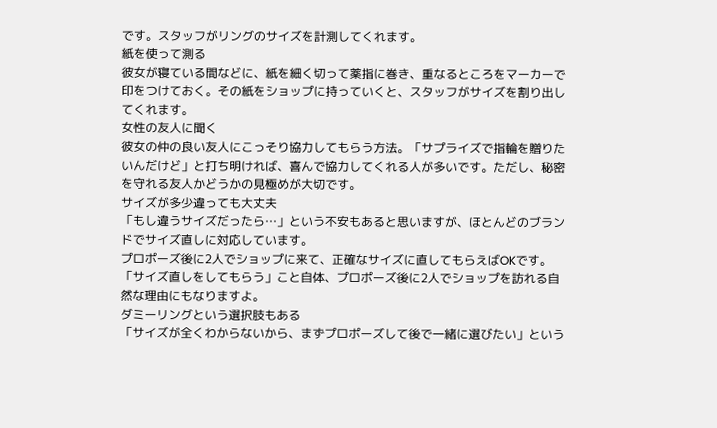です。スタッフがリングのサイズを計測してくれます。
紙を使って測る
彼女が寝ている間などに、紙を細く切って薬指に巻き、重なるところをマーカーで印をつけておく。その紙をショップに持っていくと、スタッフがサイズを割り出してくれます。
女性の友人に聞く
彼女の仲の良い友人にこっそり協力してもらう方法。「サプライズで指輪を贈りたいんだけど」と打ち明ければ、喜んで協力してくれる人が多いです。ただし、秘密を守れる友人かどうかの見極めが大切です。
サイズが多少違っても大丈夫
「もし違うサイズだったら…」という不安もあると思いますが、ほとんどのブランドでサイズ直しに対応しています。
プロポーズ後に2人でショップに来て、正確なサイズに直してもらえばOKです。「サイズ直しをしてもらう」こと自体、プロポーズ後に2人でショップを訪れる自然な理由にもなりますよ。
ダミーリングという選択肢もある
「サイズが全くわからないから、まずプロポーズして後で一緒に選びたい」という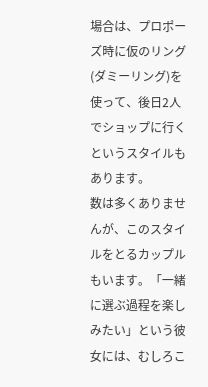場合は、プロポーズ時に仮のリング(ダミーリング)を使って、後日2人でショップに行くというスタイルもあります。
数は多くありませんが、このスタイルをとるカップルもいます。「一緒に選ぶ過程を楽しみたい」という彼女には、むしろこ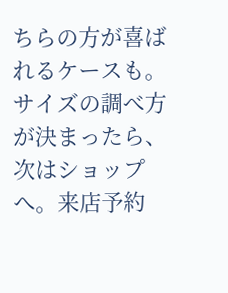ちらの方が喜ばれるケースも。
サイズの調べ方が決まったら、次はショップへ。来店予約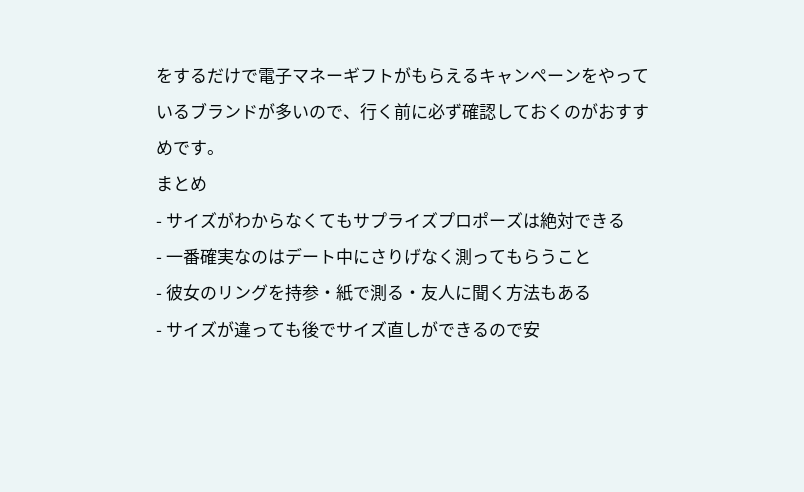をするだけで電子マネーギフトがもらえるキャンペーンをやっているブランドが多いので、行く前に必ず確認しておくのがおすすめです。
まとめ
- サイズがわからなくてもサプライズプロポーズは絶対できる
- 一番確実なのはデート中にさりげなく測ってもらうこと
- 彼女のリングを持参・紙で測る・友人に聞く方法もある
- サイズが違っても後でサイズ直しができるので安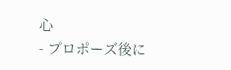心
- プロポーズ後に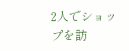2人でショップを訪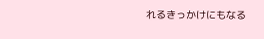れるきっかけにもなる